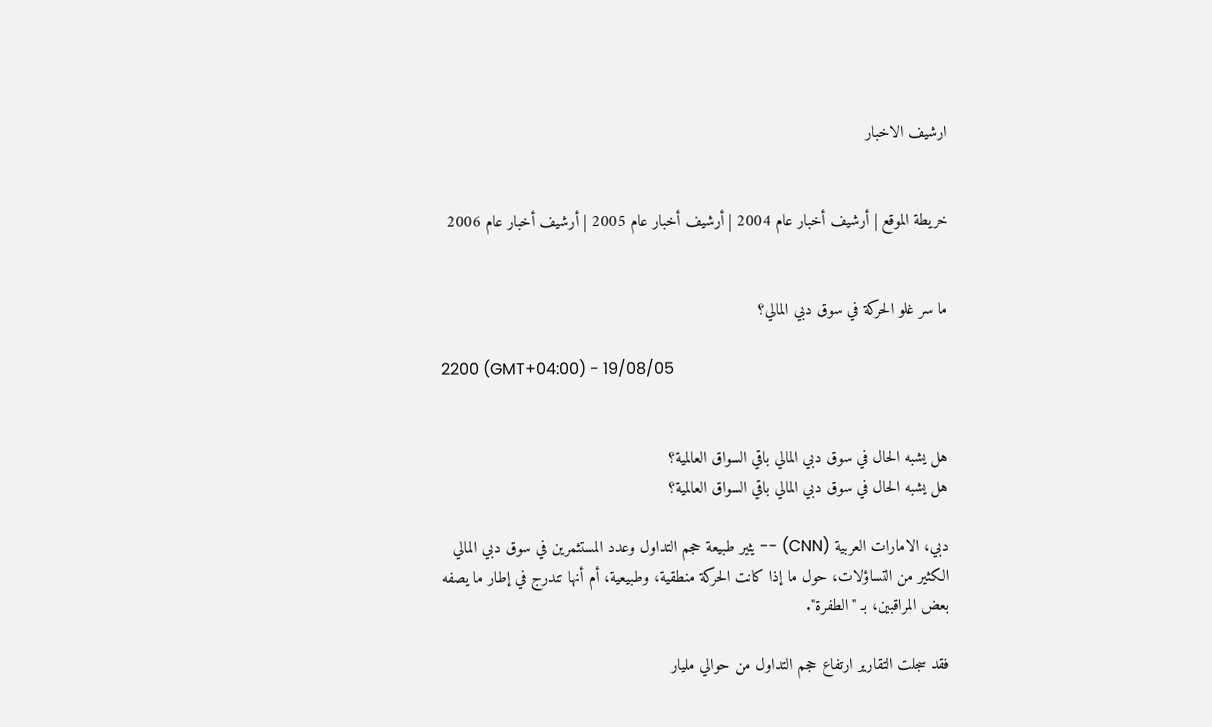ارشيف الاخبار


خريطة الموقع | أرشيف أخبار عام 2004 | أرشيف أخبار عام 2005 | أرشيف أخبار عام 2006


ما سر غلو الحركة في سوق دبي المالي؟

2200 (GMT+04:00) - 19/08/05


هل يشبه الحال في سوق دبي المالي باقي السواق العالمية؟
هل يشبه الحال في سوق دبي المالي باقي السواق العالمية؟

دبي، الامارات العربية (CNN) -- يثير طبيعة حجم التداول وعدد المستثمرين في سوق دبي المالي الكثير من التساؤلات، حول ما إذا كانت الحركة منطقية، وطبيعية، أم أنها تندرج في إطار ما يصفه بعض المراقبين، بـ "الطفرة".

فقد سجلت التقارير ارتفاع حجم التداول من حوالي مليار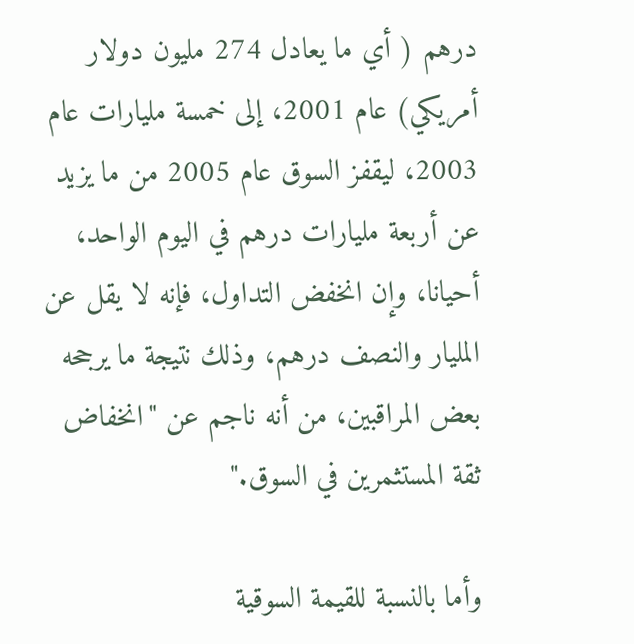درهم ( أي ما يعادل 274 مليون دولار أمريكي) عام 2001، إلى خمسة مليارات عام 2003، ليقفز السوق عام 2005 من ما يزيد عن أربعة مليارات درهم في اليوم الواحد، أحيانا، وإن انخفض التداول، فإنه لا يقل عن المليار والنصف درهم، وذلك نتيجة ما يرجحه بعض المراقبين، من أنه ناجم عن "انخفاض ثقة المستثمرين في السوق."

وأما بالنسبة للقيمة السوقية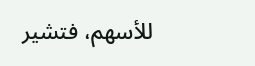للأسهم، فتشير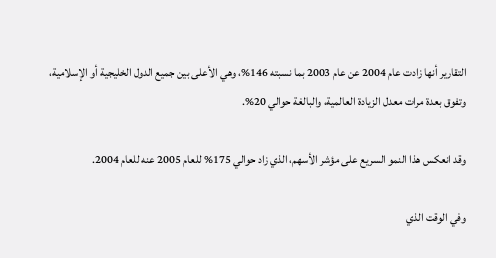التقارير أنها زادت عام 2004 عن عام 2003 بما نسبته 146%، وهي الأعلى بين جميع الدول الخليجية أو الإسلامية، وتفوق بعدة مرات معدل الزيادة العالمية، والبالغة حوالي 20%.

وقد انعكس هذا النمو السريع على مؤشر الأسهم، الذي زاد حوالي 175% للعام 2005 عنه للعام 2004.

وفي الوقت الذي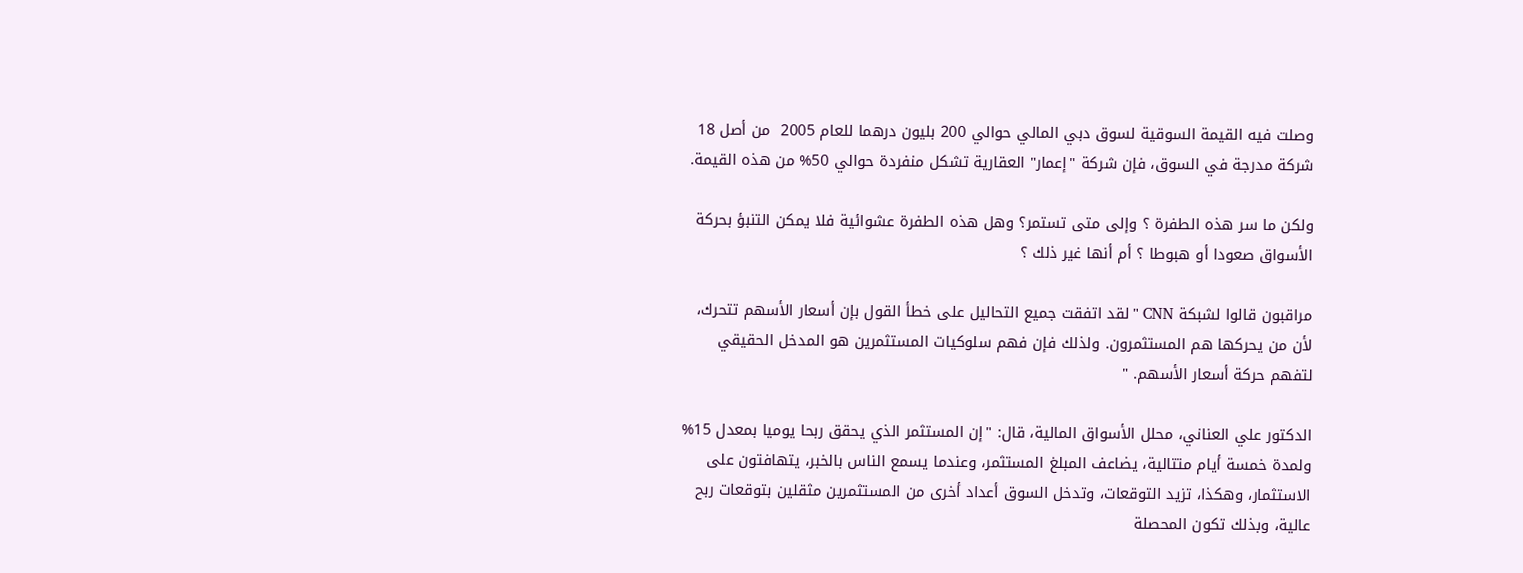وصلت فيه القيمة السوقية لسوق دبي المالي حوالي 200 بليون درهما للعام 2005  من أصل 18 شركة مدرجة في السوق، فإن شركة "إعمار" العقارية تشكل منفردة حوالي 50% من هذه القيمة.

ولكن ما سر هذه الطفرة ؟ وإلى متى تستمر؟ وهل هذه الطفرة عشوائية فلا يمكن التنبؤ بحركة الأسواق صعودا أو هبوطا ؟ أم أنها غير ذلك ؟

مراقبون قالوا لشبكة CNN "لقد اتفقت جميع التحاليل على خطأ القول بإن أسعار الأسهم تتحرك، لأن من يحركها هم المستثمرون. ولذلك فإن فهم سلوكيات المستثمرين هو المدخل الحقيقي لتفهم حركة أسعار الأسهم. "

الدكتور علي العناني، محلل الأسواق المالية، قال: "إن المستثمر الذي يحقق ربحا يوميا بمعدل 15% ولمدة خمسة أيام متتالية، يضاعف المبلغ المستثمر، وعندما يسمع الناس بالخبر، يتهافتون على الاستثمار، وهكذا، تزيد التوقعات، وتدخل السوق أعداد أخرى من المستثمرين مثقلين بتوقعات ربح عالية، وبذلك تكون المحصلة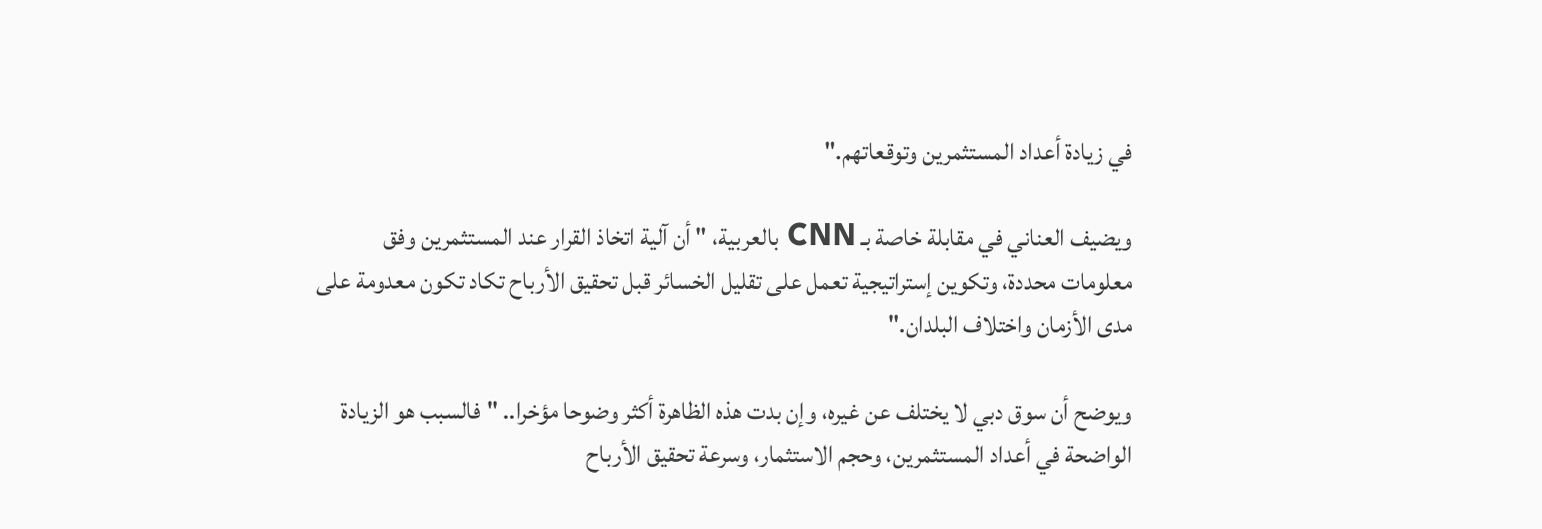في زيادة أعداد المستثمرين وتوقعاتهم."

ويضيف العناني في مقابلة خاصة بـ CNN بالعربية، " أن آلية اتخاذ القرار عند المستثمرين وفق معلومات محددة، وتكوين إستراتيجية تعمل على تقليل الخسائر قبل تحقيق الأرباح تكاد تكون معدومة على مدى الأزمان واختلاف البلدان."

ويوضح أن سوق دبي لا يختلف عن غيره، وإن بدت هذه الظاهرة أكثر وضوحا مؤخرا.. "فالسبب هو الزيادة الواضحة في أعداد المستثمرين، وحجم الاستثمار، وسرعة تحقيق الأرباح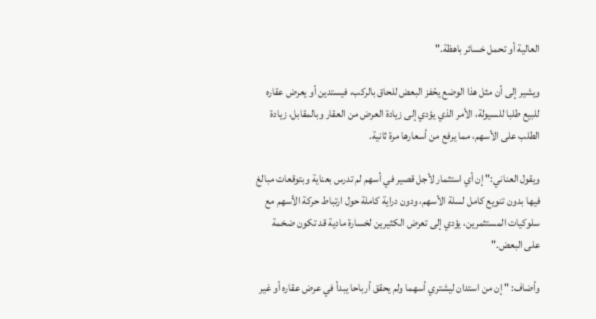العالية أو تحمل خسائر باهظة."

ويشير إلى أن مثل هذا الوضع يحّفز البعض للحاق بالركب، فيستدين أو يعرض عقاره للبيع طلبا للسيولة، الأمر الذي يؤدي إلى زيادة العرض من العقار وبالمقابل، زيادة الطلب على الأسهم، مما يرفع من أسعارها مرة ثانية.

ويقول العناني:" إن أي استثمار لأجل قصير في أسهم لم تدرس بعناية وبتوقعات مبالغ فيها بدون تنويع كامل لسلة الأسهم، ودون دراية كاملة حول ارتباط حركة الأسهم مع سلوكيات المستثمرين، يؤدي إلى تعرض الكثيرين لخسارة مادية قد تكون ضخمة على البعض."

وأضاف: " إن من استدان ليشتري أسهما ولم يحقق أرباحا يبدأ في عرض عقاره أو غير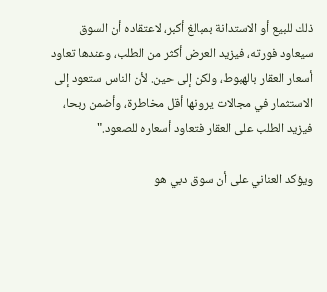ذلك للبيع أو الاستدانة بمبالغ أكبر، لاعتقاده أن السوق سيعاود فورته، فيزيد العرض أكثر من الطلب، وعندها تعاود أسعار العقار بالهبوط، ولكن إلى حين. لأن الناس ستعود إلى الاستثمار في مجالات يرونها أقل مخاطرة، وأضمن ربحا، فيزيد الطلب على العقار فتعاود أسعاره للصعود."

ويؤكد العناني على أن سوق دبي هو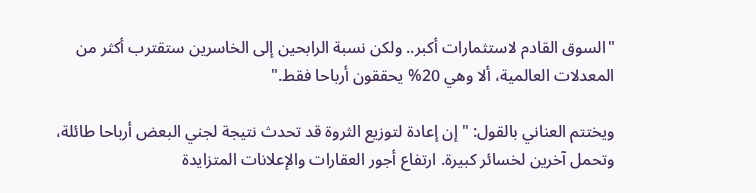"السوق القادم لاستثمارات أكبر.. ولكن نسبة الرابحين إلى الخاسرين ستقترب أكثر من المعدلات العالمية، ألا وهي 20% يحققون أرباحا فقط."

ويختتم العناني بالقول: "إن إعادة لتوزيع الثروة قد تحدث نتيجة لجني البعض أرباحا طائلة، وتحمل آخرين لخسائر كبيرة. ارتفاع أجور العقارات والإعلانات المتزايدة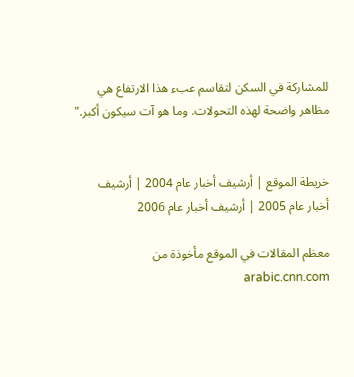للمشاركة في السكن لتقاسم عبء هذا الارتفاع هي مظاهر واضحة لهذه التحولات. وما هو آت سيكون أكبر."


خريطة الموقع | أرشيف أخبار عام 2004 | أرشيف أخبار عام 2005 | أرشيف أخبار عام 2006

معظم المقالات في الموقع مأخوذة من arabic.cnn.com